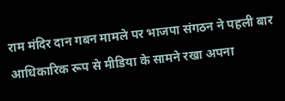राम मंदिर दान गबन मामले पर भाजपा संगठन ने पहली बार आधिकारिक रूप से मीडिया के सामने रखा अपना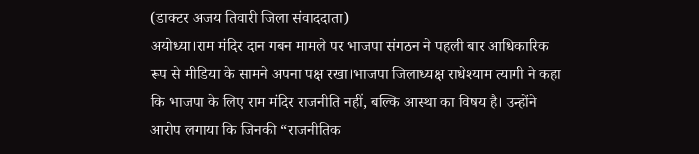(डाक्टर अजय तिवारी जिला संवाददाता)
अयोध्या।राम मंदिर दान गबन मामले पर भाजपा संगठन ने पहली बार आधिकारिक रूप से मीडिया के सामने अपना पक्ष रखा।भाजपा जिलाध्यक्ष राधेश्याम त्यागी ने कहा कि भाजपा के लिए राम मंदिर राजनीति नहीं, बल्कि आस्था का विषय है। उन्होंने आरोप लगाया कि जिनकी “राजनीतिक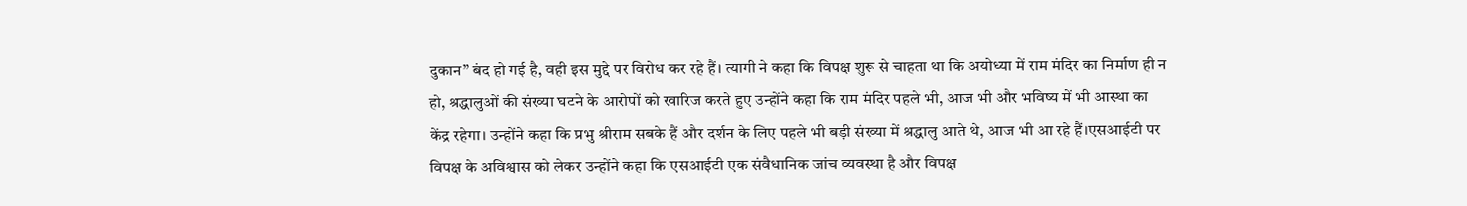दुकान” बंद हो गई है, वही इस मुद्दे पर विरोध कर रहे हैं। त्यागी ने कहा कि विपक्ष शुरू से चाहता था कि अयोध्या में राम मंदिर का निर्माण ही न हो, श्रद्धालुओं की संख्या घटने के आरोपों को खारिज करते हुए उन्होंने कहा कि राम मंदिर पहले भी, आज भी और भविष्य में भी आस्था का केंद्र रहेगा। उन्होंने कहा कि प्रभु श्रीराम सबके हैं और दर्शन के लिए पहले भी बड़ी संख्या में श्रद्धालु आते थे, आज भी आ रहे हैं।एसआईटी पर विपक्ष के अविश्वास को लेकर उन्होंने कहा कि एसआईटी एक संवैधानिक जांच व्यवस्था है और विपक्ष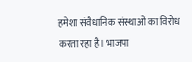हमेशा संवैधानिक संस्थाओं का विरोध करता रहा है। भाजपा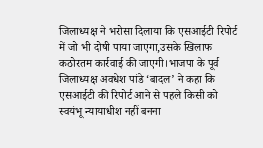जिलाध्यक्ष ने भरोसा दिलाया कि एसआईटी रिपोर्ट में जो भी दोषी पाया जाएगा,उसके खिलाफ कठोरतम कार्रवाई की जाएगी।भाजपा के पूर्व जिलाध्यक्ष अवधेश पांडे ‘बादल’ ने कहा कि एसआईटी की रिपोर्ट आने से पहले किसी को स्वयंभू न्यायाधीश नहीं बनना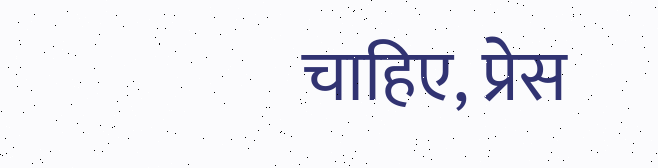चाहिए, प्रेस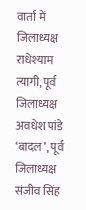वार्ता में जिलाध्यक्ष राधेश्याम त्यागी, पूर्व जिलाध्यक्ष अवधेश पांडे ‘बादल’, पूर्व जिलाध्यक्ष संजीव सिंह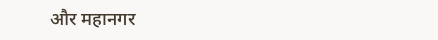और महानगर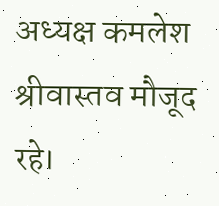अध्यक्ष कमलेश श्रीवास्तव मौजूद
रहे।